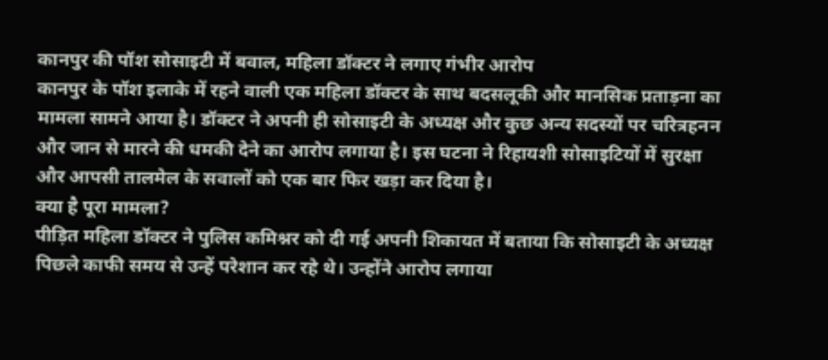कानपुर की पॉश सोसाइटी में बवाल, महिला डॉक्टर ने लगाए गंभीर आरोप
कानपुर के पॉश इलाके में रहने वाली एक महिला डॉक्टर के साथ बदसलूकी और मानसिक प्रताड़ना का मामला सामने आया है। डॉक्टर ने अपनी ही सोसाइटी के अध्यक्ष और कुछ अन्य सदस्यों पर चरित्रहनन और जान से मारने की धमकी देने का आरोप लगाया है। इस घटना ने रिहायशी सोसाइटियों में सुरक्षा और आपसी तालमेल के सवालों को एक बार फिर खड़ा कर दिया है।
क्या है पूरा मामला?
पीड़ित महिला डॉक्टर ने पुलिस कमिश्नर को दी गई अपनी शिकायत में बताया कि सोसाइटी के अध्यक्ष पिछले काफी समय से उन्हें परेशान कर रहे थे। उन्होंने आरोप लगाया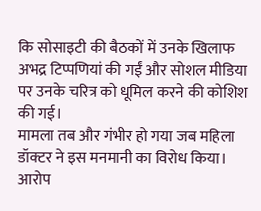कि सोसाइटी की बैठकों में उनके खिलाफ अभद्र टिप्पणियां की गईं और सोशल मीडिया पर उनके चरित्र को धूमिल करने की कोशिश की गई।
मामला तब और गंभीर हो गया जब महिला डॉक्टर ने इस मनमानी का विरोध किया। आरोप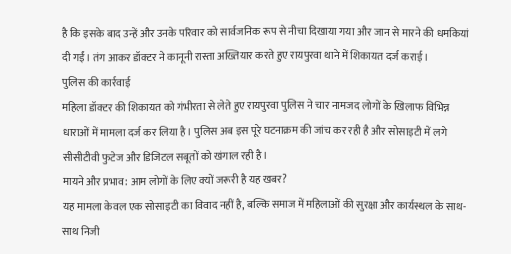है कि इसके बाद उन्हें और उनके परिवार को सार्वजनिक रूप से नीचा दिखाया गया और जान से मारने की धमकियां दी गईं। तंग आकर डॉक्टर ने कानूनी रास्ता अख्तियार करते हुए रायपुरवा थाने में शिकायत दर्ज कराई।
पुलिस की कार्रवाई
महिला डॉक्टर की शिकायत को गंभीरता से लेते हुए रायपुरवा पुलिस ने चार नामजद लोगों के खिलाफ विभिन्न धाराओं में मामला दर्ज कर लिया है। पुलिस अब इस पूरे घटनाक्रम की जांच कर रही है और सोसाइटी में लगे सीसीटीवी फुटेज और डिजिटल सबूतों को खंगाल रही है।
मायने और प्रभाव: आम लोगों के लिए क्यों जरूरी है यह खबर?
यह मामला केवल एक सोसाइटी का विवाद नहीं है, बल्कि समाज में महिलाओं की सुरक्षा और कार्यस्थल के साथ-साथ निजी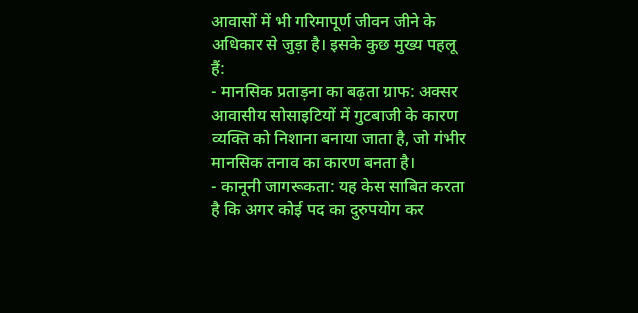आवासों में भी गरिमापूर्ण जीवन जीने के अधिकार से जुड़ा है। इसके कुछ मुख्य पहलू हैं:
- मानसिक प्रताड़ना का बढ़ता ग्राफ: अक्सर आवासीय सोसाइटियों में गुटबाजी के कारण व्यक्ति को निशाना बनाया जाता है, जो गंभीर मानसिक तनाव का कारण बनता है।
- कानूनी जागरूकता: यह केस साबित करता है कि अगर कोई पद का दुरुपयोग कर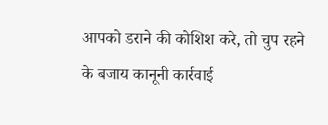आपको डराने की कोशिश करे, तो चुप रहने के बजाय कानूनी कार्रवाई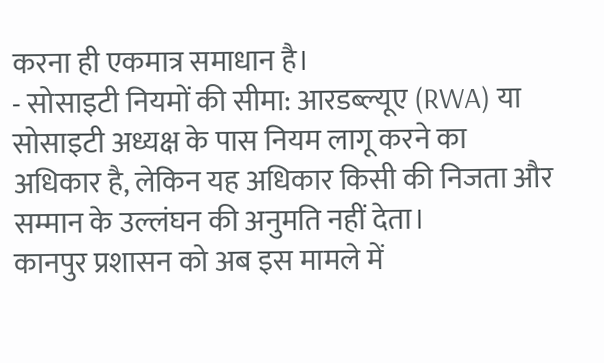करना ही एकमात्र समाधान है।
- सोसाइटी नियमों की सीमा: आरडब्ल्यूए (RWA) या सोसाइटी अध्यक्ष के पास नियम लागू करने का अधिकार है, लेकिन यह अधिकार किसी की निजता और सम्मान के उल्लंघन की अनुमति नहीं देता।
कानपुर प्रशासन को अब इस मामले में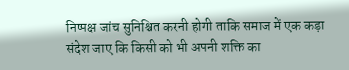निष्पक्ष जांच सुनिश्चित करनी होगी ताकि समाज में एक कड़ा संदेश जाए कि किसी को भी अपनी शक्ति का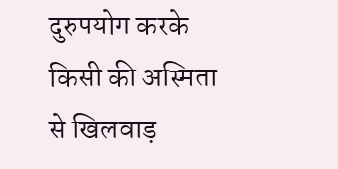दुरुपयोग करके किसी की अस्मिता से खिलवाड़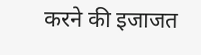करने की इजाजत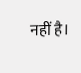नहीं है।